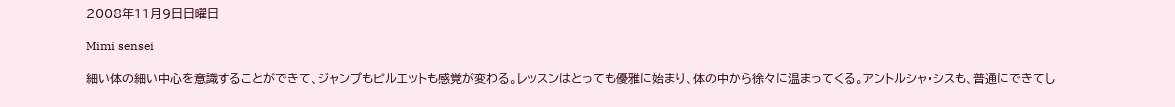2008年11月9日日曜日

Mimi sensei

細い体の細い中心を意識することができて、ジャンプもピルエットも感覚が変わる。レッスンはとっても優雅に始まり、体の中から徐々に温まってくる。アントルシャ・シスも、普通にできてし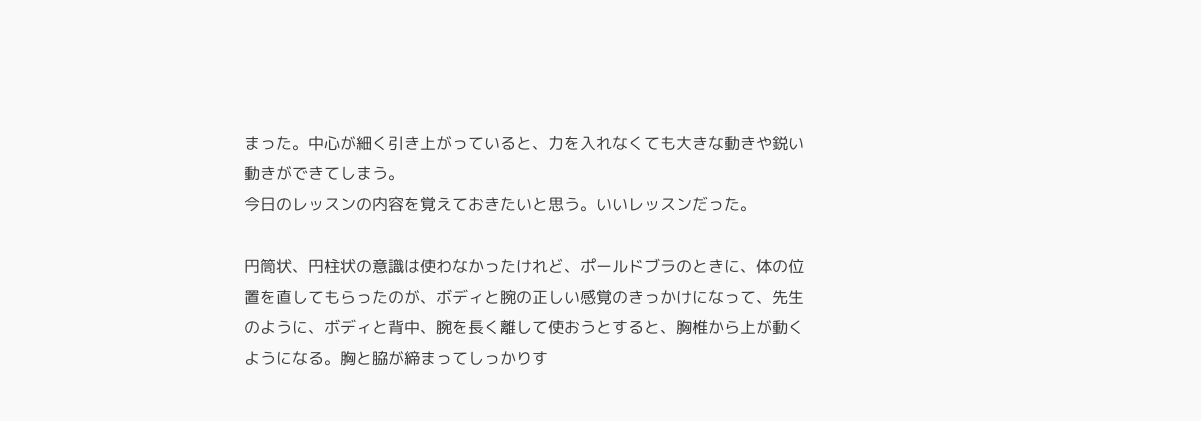まった。中心が細く引き上がっていると、力を入れなくても大きな動きや鋭い動きができてしまう。
今日のレッスンの内容を覚えておきたいと思う。いいレッスンだった。

円筒状、円柱状の意識は使わなかったけれど、ポールドブラのときに、体の位置を直してもらったのが、ボディと腕の正しい感覚のきっかけになって、先生のように、ボディと背中、腕を長く離して使おうとすると、胸椎から上が動くようになる。胸と脇が締まってしっかりす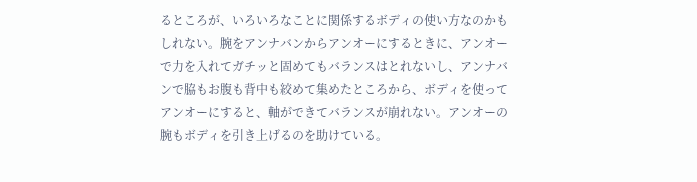るところが、いろいろなことに関係するボディの使い方なのかもしれない。腕をアンナバンからアンオーにするときに、アンオーで力を入れてガチッと固めてもバランスはとれないし、アンナバンで脇もお腹も背中も絞めて集めたところから、ボディを使ってアンオーにすると、軸ができてバランスが崩れない。アンオーの腕もボディを引き上げるのを助けている。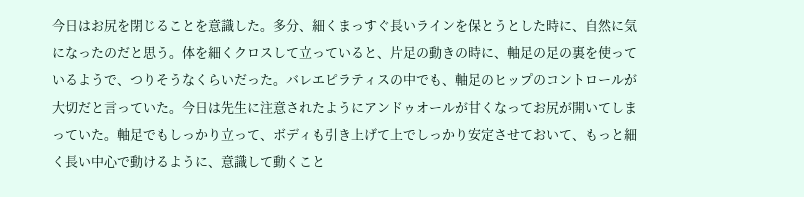今日はお尻を閉じることを意識した。多分、細くまっすぐ長いラインを保とうとした時に、自然に気になったのだと思う。体を細くクロスして立っていると、片足の動きの時に、軸足の足の裏を使っているようで、つりそうなくらいだった。バレエピラティスの中でも、軸足のヒップのコントロールが大切だと言っていた。今日は先生に注意されたようにアンドゥオールが甘くなってお尻が開いてしまっていた。軸足でもしっかり立って、ボディも引き上げて上でしっかり安定させておいて、もっと細く長い中心で動けるように、意識して動くこと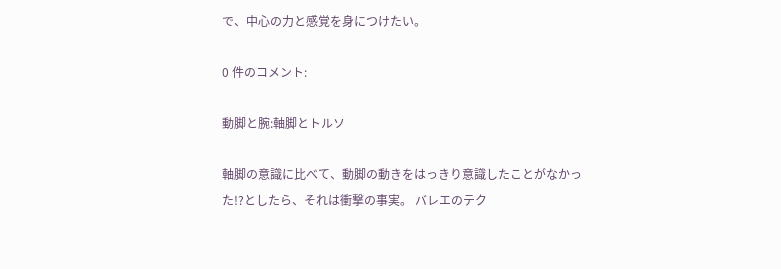で、中心の力と感覚を身につけたい。

0 件のコメント:

動脚と腕:軸脚とトルソ

軸脚の意識に比べて、動脚の動きをはっきり意識したことがなかった!?としたら、それは衝撃の事実。 バレエのテク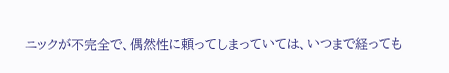ニックが不完全で、偶然性に頼ってしまっていては、いつまで経っても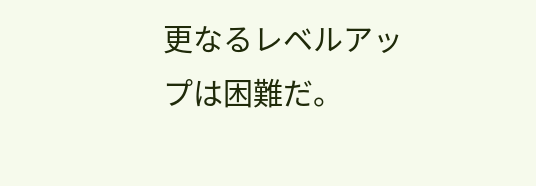更なるレベルアップは困難だ。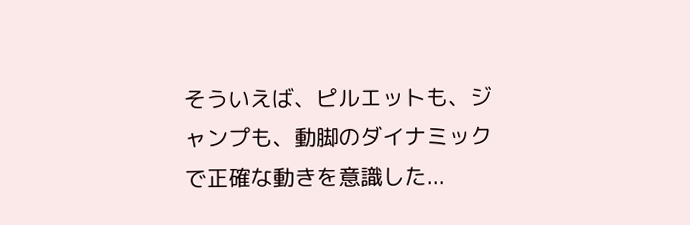そういえば、ピルエットも、ジャンプも、動脚のダイナミックで正確な動きを意識した...